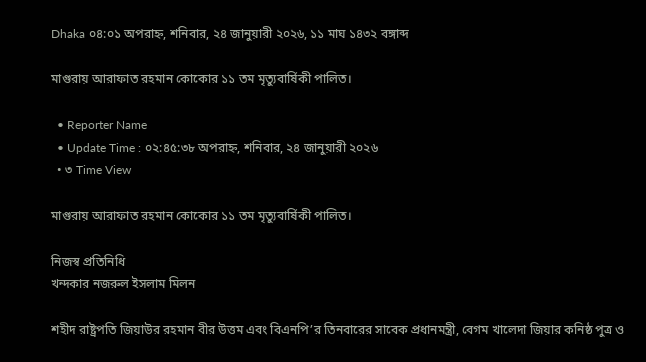Dhaka ০৪:০১ অপরাহ্ন, শনিবার, ২৪ জানুয়ারী ২০২৬, ১১ মাঘ ১৪৩২ বঙ্গাব্দ

মাগুরায় আরাফাত রহমান কোকোর ১১ তম মৃত্যুবার্ষিকী পালিত।

  • Reporter Name
  • Update Time : ০২:৪৫:৩৮ অপরাহ্ন, শনিবার, ২৪ জানুয়ারী ২০২৬
  • ৩ Time View

মাগুরায় আরাফাত রহমান কোকোর ১১ তম মৃত্যুবার্ষিকী পালিত।

নিজস্ব প্রতিনিধি
খন্দকার নজরুল ইসলাম মিলন

শহীদ রাষ্ট্রপতি জিয়াউর রহমান বীর উত্তম এবং বিএনপি’র তিনবারের সাবেক প্রধানমন্ত্রী, বেগম খালেদা জিয়ার কনিষ্ঠ পুত্র ও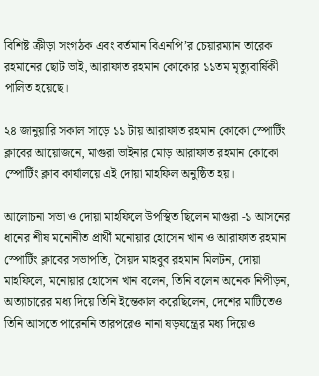বিশিষ্ট ক্রীড়া সংগঠক এবং বর্তমান বিএনপি’র চেয়ারম্যান তারেক রহমানের ছোট ভাই, আরাফাত রহমান কোকোর ১১তম মৃত্যুবার্ষিকী পালিত হয়েছে।

২৪ জানুয়ারি সকাল সাড়ে ১১ টায় আরাফাত রহমান কোকো স্পোর্টিং ক্লাবের আয়োজনে, মাগুরা ভাইনার মোড় আরাফাত রহমান কোকো স্পোর্টিং ক্লাব কার্যালয়ে এই দোয়া মাহফিল অনুষ্ঠিত হয়।

আলোচনা সভা ও দোয়া মাহফিলে উপস্থিত ছিলেন মাগুরা -১ আসনের ধানের শীষ মনোনীত প্রার্থী মনোয়ার হোসেন খান ও আরাফাত রহমান স্পোর্টিং ক্লাবের সভাপতি, সৈয়দ মাহবুব রহমান মিলটন, দোয়া মাহফিলে, মনোয়ার হোসেন খান বলেন, তিনি বলেন অনেক নিপীড়ন, অত্যাচারের মধ্য দিয়ে তিনি ইন্তেকাল করেছিলেন, দেশের মাটিতেও তিনি আসতে পারেননি তারপরেও নানা ষড়যন্ত্রের মধ্য দিয়েও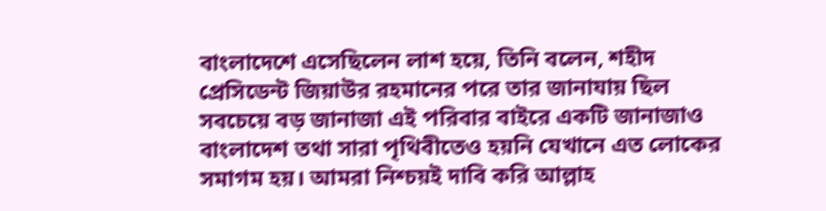বাংলাদেশে এসেছিলেন লাশ হয়ে, তিনি বলেন, শহীদ প্রেসিডেন্ট জিয়াউর রহমানের পরে তার জানাযায় ছিল সবচেয়ে বড় জানাজা এই পরিবার বাইরে একটি জানাজাও বাংলাদেশ তথা সারা পৃথিবীতেও হয়নি যেখানে এত লোকের সমাগম হয়। আমরা নিশ্চয়ই দাবি করি আল্লাহ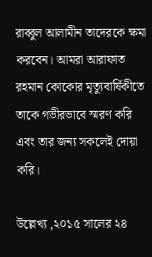রাব্বুল আলামীন তাদেরকে ক্ষমা করবেন। আমরা আরাফাত রহমান কোকোর মৃত্যুবার্ষিকীতে তাকে গভীরভাবে স্মরণ করি এবং তার জন্য সকলেই দোয়া করি।

উল্লেখ্য ,২০১৫ সালের ২৪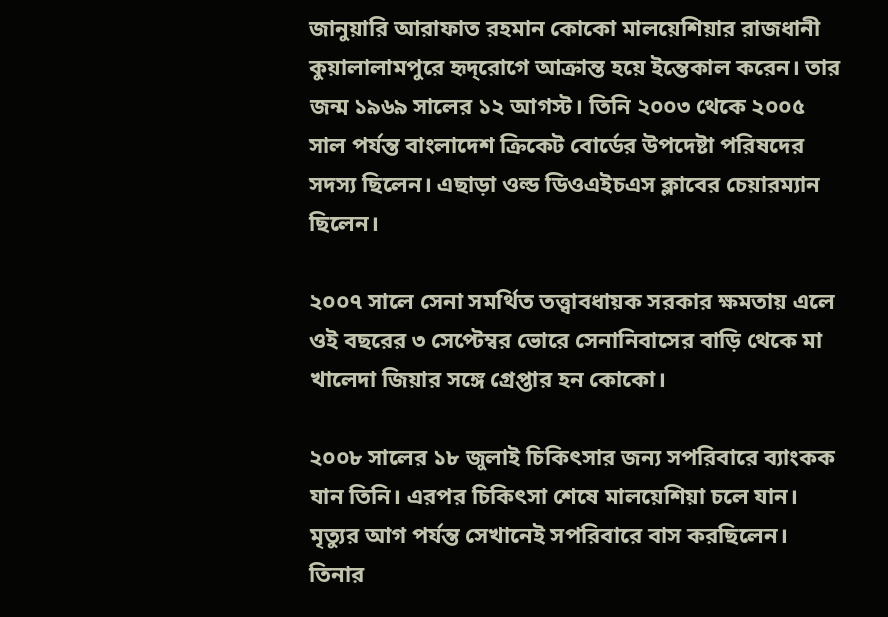জানুয়ারি আরাফাত রহমান কোকো মালয়েশিয়ার রাজধানী কুয়ালালামপুরে হৃদ্‌রোগে আক্রান্ত হয়ে ইন্তেকাল করেন। তার জন্ম ১৯৬৯ সালের ১২ আগস্ট। তিনি ২০০৩ থেকে ২০০৫ সাল পর্যন্ত বাংলাদেশ ক্রিকেট বোর্ডের উপদেষ্টা পরিষদের সদস্য ছিলেন। এছাড়া ওল্ড ডিওএইচএস ক্লাবের চেয়ারম্যান ছিলেন।

২০০৭ সালে সেনা সমর্থিত তত্ত্বাবধায়ক সরকার ক্ষমতায় এলে ওই বছরের ৩ সেপ্টেম্বর ভোরে সেনানিবাসের বাড়ি থেকে মা খালেদা জিয়ার সঙ্গে গ্রেপ্তার হন কোকো।

২০০৮ সালের ১৮ জুলাই চিকিৎসার জন্য সপরিবারে ব্যাংকক যান তিনি। এরপর চিকিৎসা শেষে মালয়েশিয়া চলে যান। মৃত্যুর আগ পর্যন্ত সেখানেই সপরিবারে বাস করছিলেন। তিনার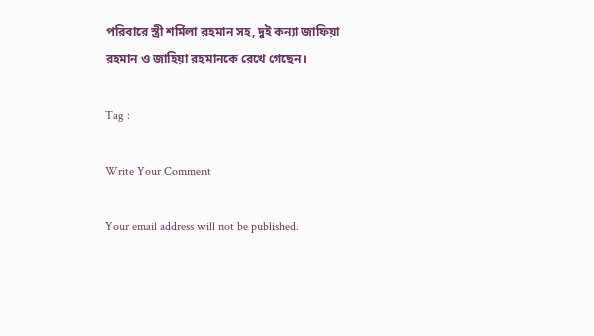পরিবারে স্ত্রী শর্মিলা রহমান সহ, দুই কন্যা জাফিয়া রহমান ও জাহিয়া রহমানকে রেখে গেছেন।

Tag :

Write Your Comment

Your email address will not be published.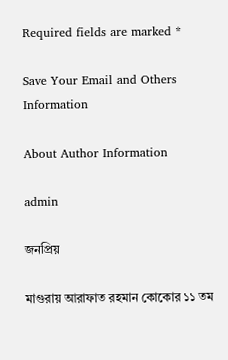Required fields are marked *

Save Your Email and Others Information

About Author Information

admin

জনপ্রিয়

মাগুরায় আরাফাত রহমান কোকোর ১১ তম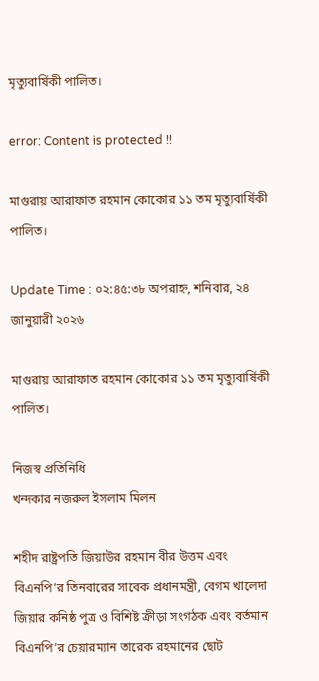মৃত্যুবার্ষিকী পালিত।

error: Content is protected !!

মাগুরায় আরাফাত রহমান কোকোর ১১ তম মৃত্যুবার্ষিকী পালিত।

Update Time : ০২:৪৫:৩৮ অপরাহ্ন, শনিবার, ২৪ জানুয়ারী ২০২৬

মাগুরায় আরাফাত রহমান কোকোর ১১ তম মৃত্যুবার্ষিকী পালিত।

নিজস্ব প্রতিনিধি
খন্দকার নজরুল ইসলাম মিলন

শহীদ রাষ্ট্রপতি জিয়াউর রহমান বীর উত্তম এবং বিএনপি’র তিনবারের সাবেক প্রধানমন্ত্রী, বেগম খালেদা জিয়ার কনিষ্ঠ পুত্র ও বিশিষ্ট ক্রীড়া সংগঠক এবং বর্তমান বিএনপি’র চেয়ারম্যান তারেক রহমানের ছোট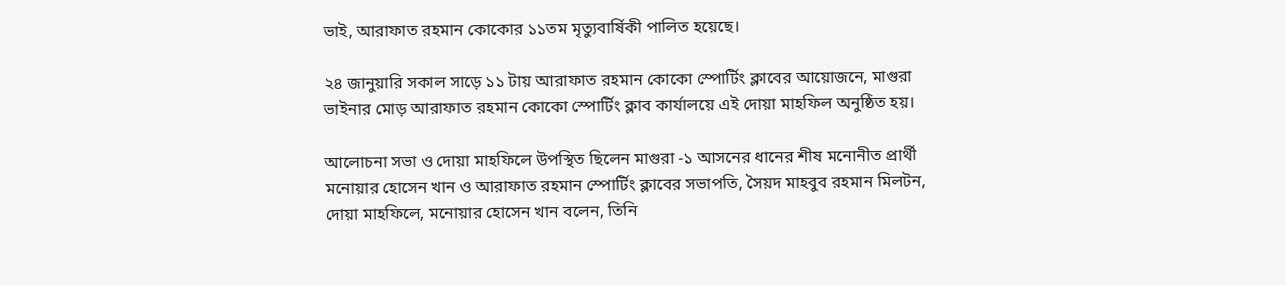ভাই, আরাফাত রহমান কোকোর ১১তম মৃত্যুবার্ষিকী পালিত হয়েছে।

২৪ জানুয়ারি সকাল সাড়ে ১১ টায় আরাফাত রহমান কোকো স্পোর্টিং ক্লাবের আয়োজনে, মাগুরা ভাইনার মোড় আরাফাত রহমান কোকো স্পোর্টিং ক্লাব কার্যালয়ে এই দোয়া মাহফিল অনুষ্ঠিত হয়।

আলোচনা সভা ও দোয়া মাহফিলে উপস্থিত ছিলেন মাগুরা -১ আসনের ধানের শীষ মনোনীত প্রার্থী মনোয়ার হোসেন খান ও আরাফাত রহমান স্পোর্টিং ক্লাবের সভাপতি, সৈয়দ মাহবুব রহমান মিলটন, দোয়া মাহফিলে, মনোয়ার হোসেন খান বলেন, তিনি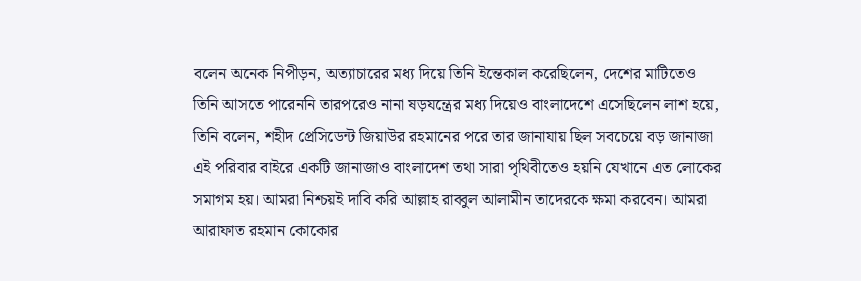বলেন অনেক নিপীড়ন, অত্যাচারের মধ্য দিয়ে তিনি ইন্তেকাল করেছিলেন, দেশের মাটিতেও তিনি আসতে পারেননি তারপরেও নানা ষড়যন্ত্রের মধ্য দিয়েও বাংলাদেশে এসেছিলেন লাশ হয়ে, তিনি বলেন, শহীদ প্রেসিডেন্ট জিয়াউর রহমানের পরে তার জানাযায় ছিল সবচেয়ে বড় জানাজা এই পরিবার বাইরে একটি জানাজাও বাংলাদেশ তথা সারা পৃথিবীতেও হয়নি যেখানে এত লোকের সমাগম হয়। আমরা নিশ্চয়ই দাবি করি আল্লাহ রাব্বুল আলামীন তাদেরকে ক্ষমা করবেন। আমরা আরাফাত রহমান কোকোর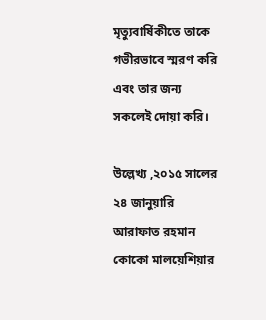মৃত্যুবার্ষিকীতে তাকে গভীরভাবে স্মরণ করি এবং তার জন্য সকলেই দোয়া করি।

উল্লেখ্য ,২০১৫ সালের ২৪ জানুয়ারি আরাফাত রহমান কোকো মালয়েশিয়ার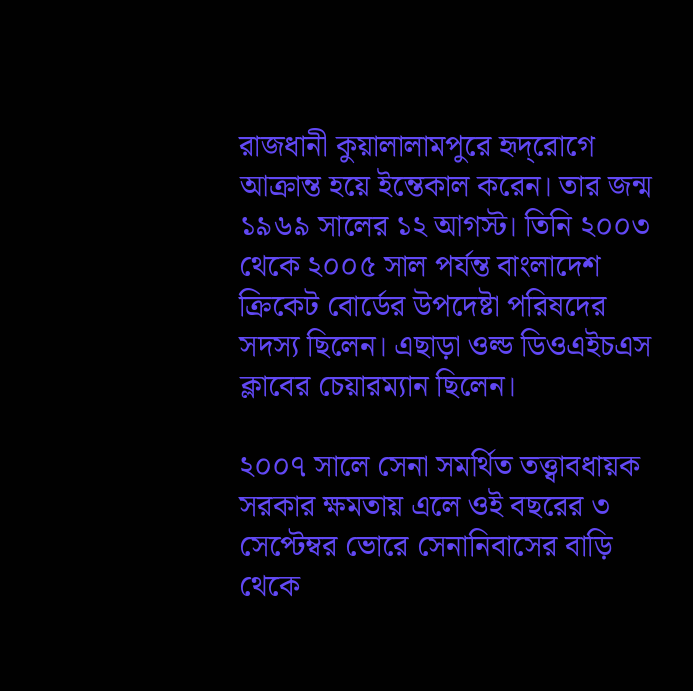রাজধানী কুয়ালালামপুরে হৃদ্‌রোগে আক্রান্ত হয়ে ইন্তেকাল করেন। তার জন্ম ১৯৬৯ সালের ১২ আগস্ট। তিনি ২০০৩ থেকে ২০০৫ সাল পর্যন্ত বাংলাদেশ ক্রিকেট বোর্ডের উপদেষ্টা পরিষদের সদস্য ছিলেন। এছাড়া ওল্ড ডিওএইচএস ক্লাবের চেয়ারম্যান ছিলেন।

২০০৭ সালে সেনা সমর্থিত তত্ত্বাবধায়ক সরকার ক্ষমতায় এলে ওই বছরের ৩ সেপ্টেম্বর ভোরে সেনানিবাসের বাড়ি থেকে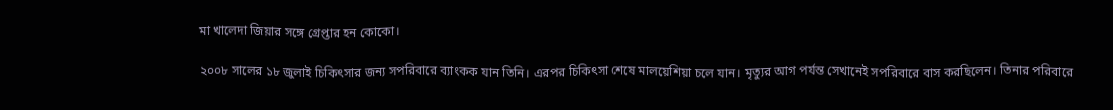মা খালেদা জিয়ার সঙ্গে গ্রেপ্তার হন কোকো।

২০০৮ সালের ১৮ জুলাই চিকিৎসার জন্য সপরিবারে ব্যাংকক যান তিনি। এরপর চিকিৎসা শেষে মালয়েশিয়া চলে যান। মৃত্যুর আগ পর্যন্ত সেখানেই সপরিবারে বাস করছিলেন। তিনার পরিবারে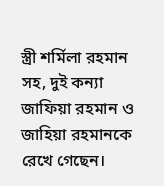স্ত্রী শর্মিলা রহমান সহ, দুই কন্যা জাফিয়া রহমান ও জাহিয়া রহমানকে রেখে গেছেন।